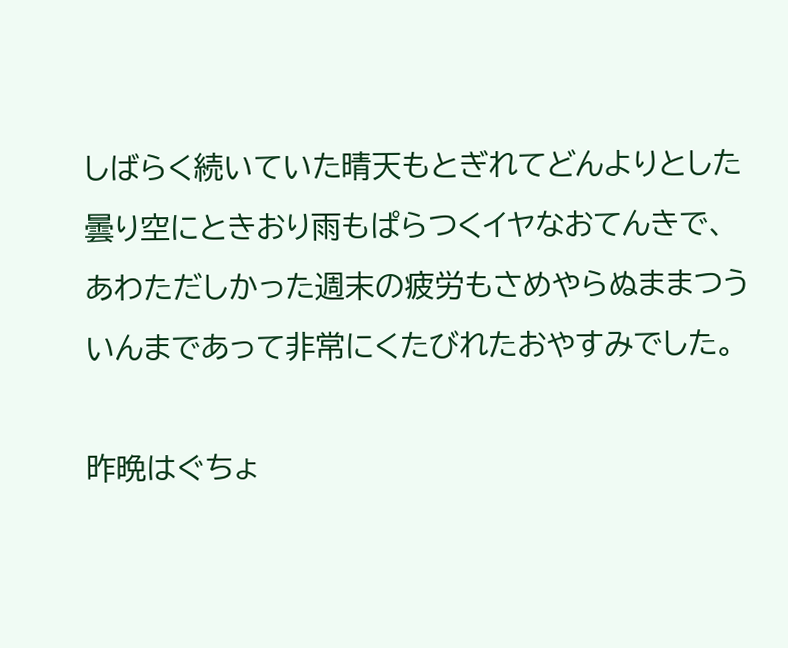しばらく続いていた晴天もとぎれてどんよりとした曇り空にときおり雨もぱらつくイヤなおてんきで、あわただしかった週末の疲労もさめやらぬままつういんまであって非常にくたびれたおやすみでした。

昨晩はぐちょ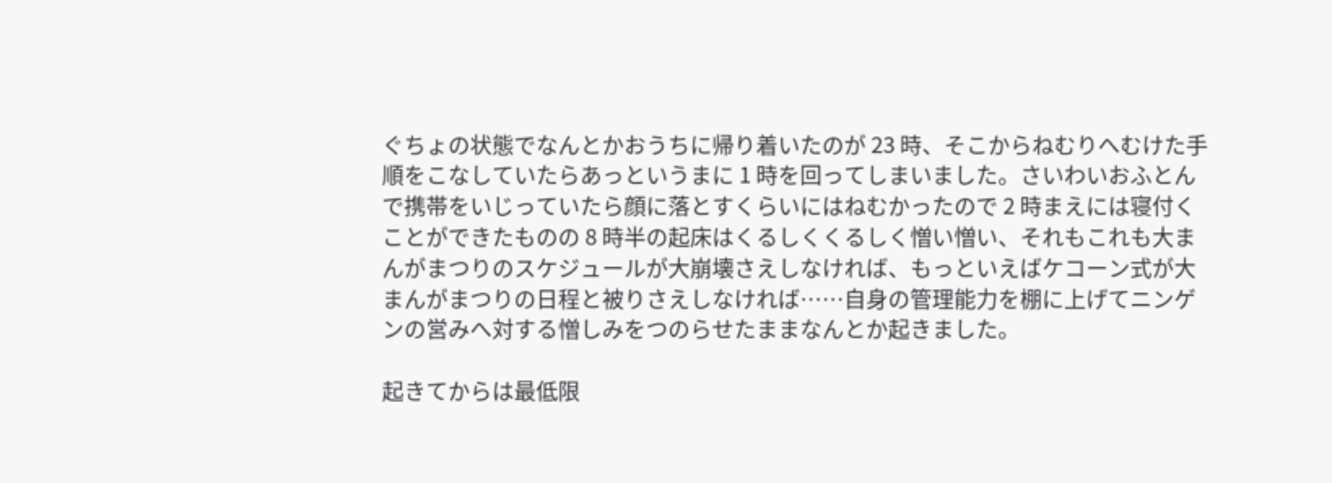ぐちょの状態でなんとかおうちに帰り着いたのが 23 時、そこからねむりへむけた手順をこなしていたらあっというまに 1 時を回ってしまいました。さいわいおふとんで携帯をいじっていたら顔に落とすくらいにはねむかったので 2 時まえには寝付くことができたものの 8 時半の起床はくるしくくるしく憎い憎い、それもこれも大まんがまつりのスケジュールが大崩壊さえしなければ、もっといえばケコーン式が大まんがまつりの日程と被りさえしなければ……自身の管理能力を棚に上げてニンゲンの営みへ対する憎しみをつのらせたままなんとか起きました。

起きてからは最低限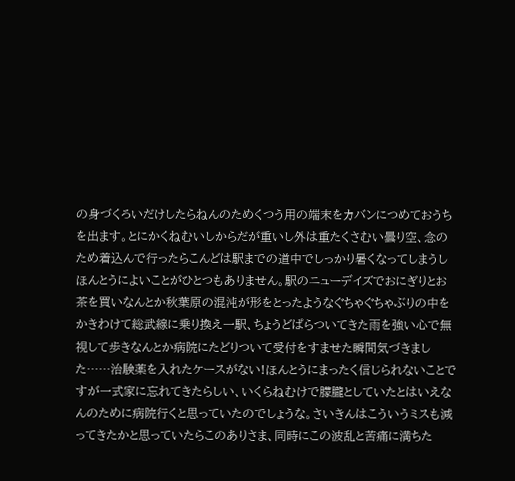の身づくろいだけしたらねんのためくつう用の端末をカバンにつめておうちを出ます。とにかくねむいしからだが重いし外は重たくさむい曇り空、念のため着込んで行ったらこんどは駅までの道中でしっかり暑くなってしまうしほんとうによいことがひとつもありません。駅のニューデイズでおにぎりとお茶を買いなんとか秋葉原の混沌が形をとったようなぐちゃぐちゃぶりの中をかきわけて総武線に乗り換え一駅、ちょうどぱらついてきた雨を強い心で無視して歩きなんとか病院にたどりついて受付をすませた瞬間気づきました……治験薬を入れたケースがない!ほんとうにまったく信じられないことですが一式家に忘れてきたらしい、いくらねむけで朦朧としていたとはいえなんのために病院行くと思っていたのでしょうな。さいきんはこういうミスも減ってきたかと思っていたらこのありさま、同時にこの波乱と苦痛に満ちた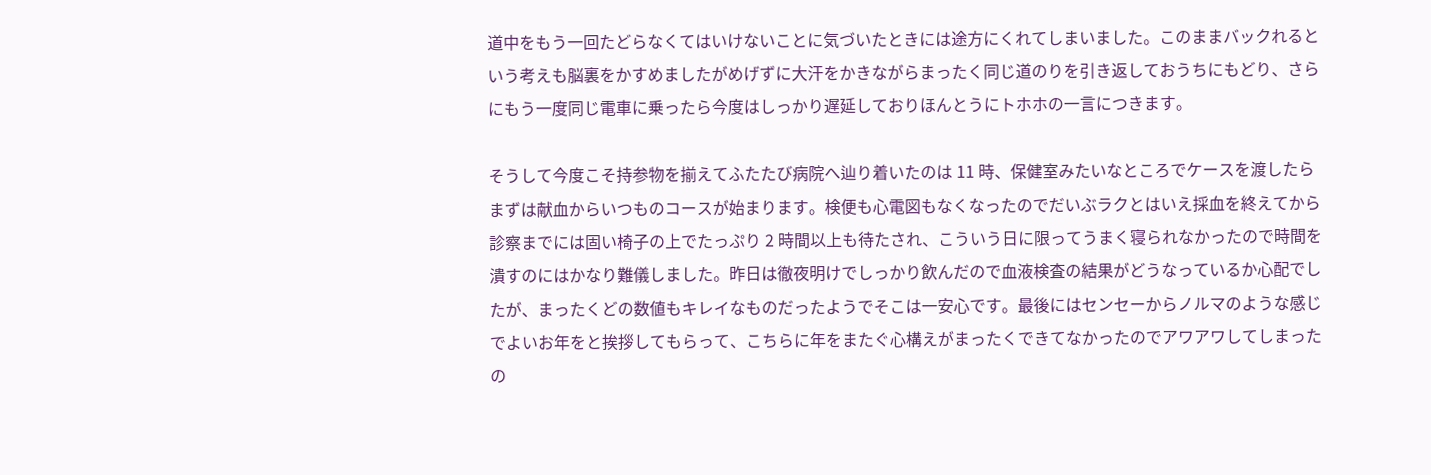道中をもう一回たどらなくてはいけないことに気づいたときには途方にくれてしまいました。このままバックれるという考えも脳裏をかすめましたがめげずに大汗をかきながらまったく同じ道のりを引き返しておうちにもどり、さらにもう一度同じ電車に乗ったら今度はしっかり遅延しておりほんとうにトホホの一言につきます。

そうして今度こそ持参物を揃えてふたたび病院へ辿り着いたのは 11 時、保健室みたいなところでケースを渡したらまずは献血からいつものコースが始まります。検便も心電図もなくなったのでだいぶラクとはいえ採血を終えてから診察までには固い椅子の上でたっぷり 2 時間以上も待たされ、こういう日に限ってうまく寝られなかったので時間を潰すのにはかなり難儀しました。昨日は徹夜明けでしっかり飲んだので血液検査の結果がどうなっているか心配でしたが、まったくどの数値もキレイなものだったようでそこは一安心です。最後にはセンセーからノルマのような感じでよいお年をと挨拶してもらって、こちらに年をまたぐ心構えがまったくできてなかったのでアワアワしてしまったの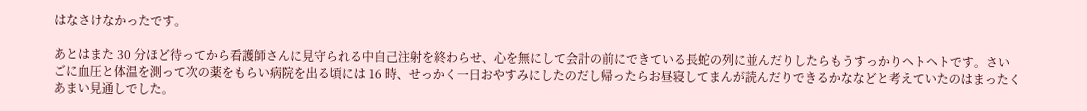はなさけなかったです。

あとはまた 30 分ほど待ってから看護師さんに見守られる中自己注射を終わらせ、心を無にして会計の前にできている長蛇の列に並んだりしたらもうすっかりヘトヘトです。さいごに血圧と体温を測って次の薬をもらい病院を出る頃には 16 時、せっかく一日おやすみにしたのだし帰ったらお昼寝してまんが読んだりできるかななどと考えていたのはまったくあまい見通しでした。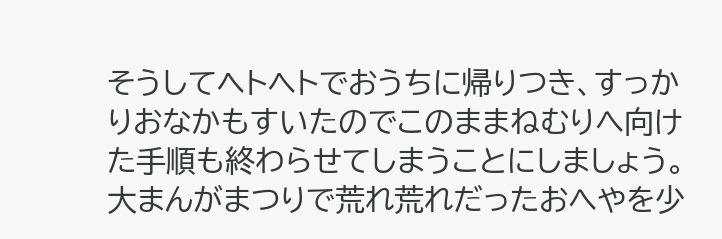そうしてヘトヘトでおうちに帰りつき、すっかりおなかもすいたのでこのままねむりへ向けた手順も終わらせてしまうことにしましょう。大まんがまつりで荒れ荒れだったおへやを少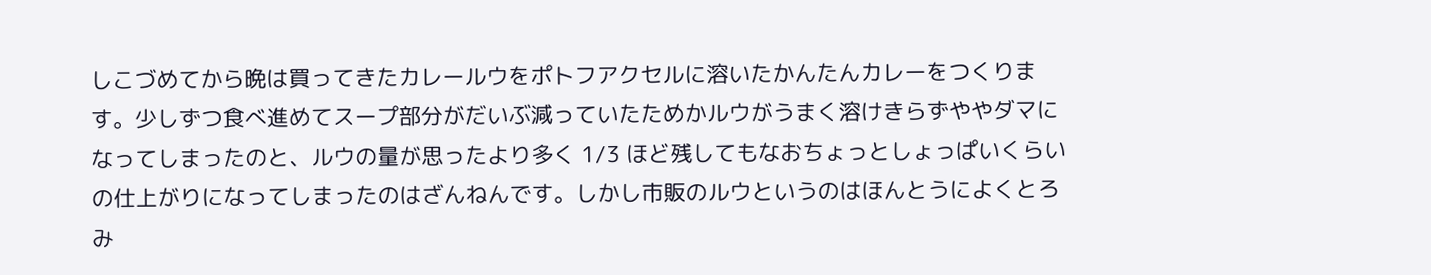しこづめてから晩は買ってきたカレールウをポトフアクセルに溶いたかんたんカレーをつくります。少しずつ食べ進めてスープ部分がだいぶ減っていたためかルウがうまく溶けきらずややダマになってしまったのと、ルウの量が思ったより多く 1/3 ほど残してもなおちょっとしょっぱいくらいの仕上がりになってしまったのはざんねんです。しかし市販のルウというのはほんとうによくとろみ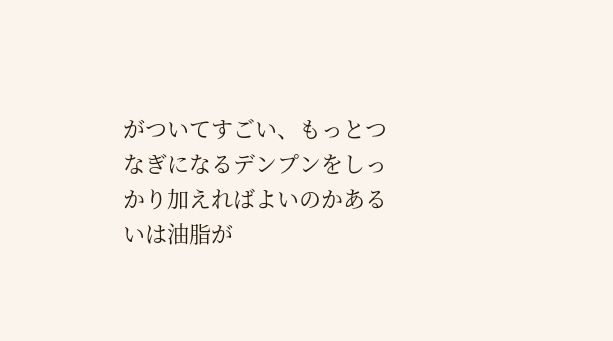がついてすごい、もっとつなぎになるデンプンをしっかり加えればよいのかあるいは油脂が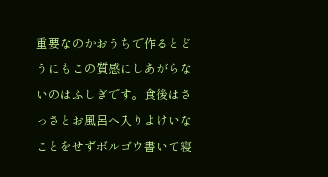重要なのかおうちで作るとどうにもこの質感にしあがらないのはふしぎです。食後はさっさとお風呂へ入りよけいなことをせずボルゴウ書いて寝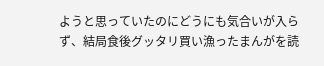ようと思っていたのにどうにも気合いが入らず、結局食後グッタリ買い漁ったまんがを読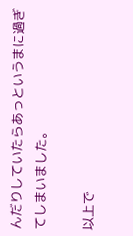んだりしていたらあっというまに過ぎてしまいました。

以上で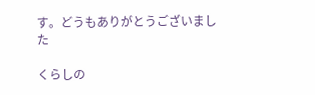す。どうもありがとうございました

くらしの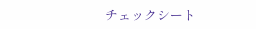チェックシート